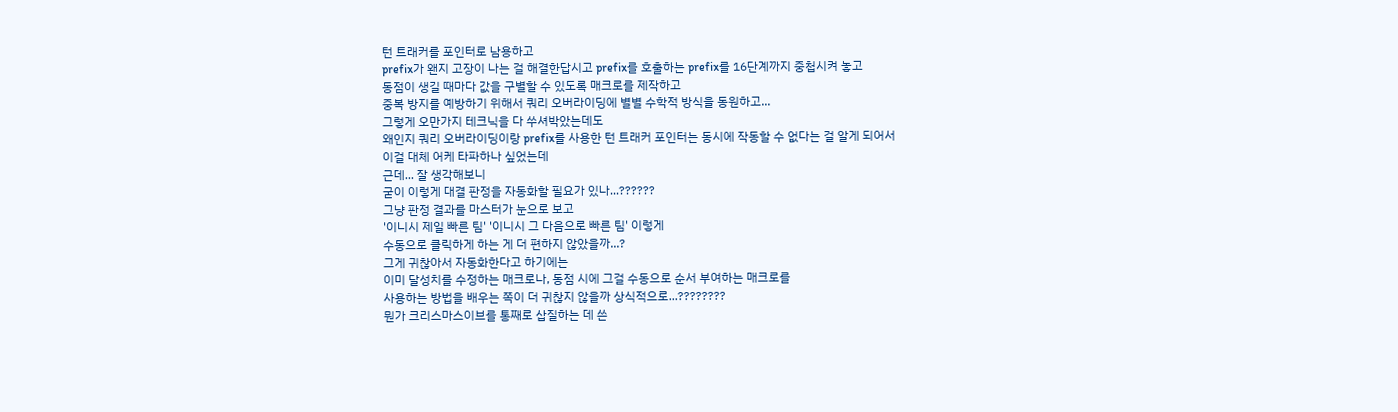턴 트래커를 포인터로 남용하고
prefix가 왠지 고장이 나는 걸 해결한답시고 prefix를 호출하는 prefix를 16단계까지 중첩시켜 놓고
동점이 생길 때마다 값을 구별할 수 있도록 매크로를 제작하고
중복 방지를 예방하기 위해서 쿼리 오버라이딩에 별별 수학적 방식을 동원하고...
그렇게 오만가지 테크닉을 다 쑤셔박았는데도
왜인지 쿼리 오버라이딩이랑 prefix를 사용한 턴 트래커 포인터는 동시에 작동할 수 없다는 걸 알게 되어서
이걸 대체 어케 타파하나 싶었는데
근데... 잘 생각해보니
굳이 이렇게 대결 판정을 자동화할 필요가 있나...??????
그냥 판정 결과를 마스터가 눈으로 보고
'이니시 제일 빠른 팀' '이니시 그 다음으로 빠른 팀' 이렇게
수동으로 클릭하게 하는 게 더 편하지 않았을까...?
그게 귀찮아서 자동화한다고 하기에는
이미 달성치를 수정하는 매크로나, 동점 시에 그걸 수동으로 순서 부여하는 매크로를
사용하는 방법을 배우는 쪽이 더 귀찮지 않을까 상식적으로...????????
뭔가 크리스마스이브를 통째로 삽질하는 데 쓴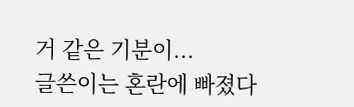거 같은 기분이...
글쓴이는 혼란에 빠졌다